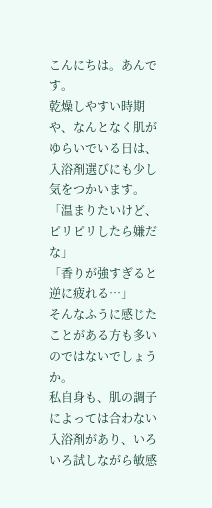こんにちは。あんです。
乾燥しやすい時期や、なんとなく肌がゆらいでいる日は、入浴剤選びにも少し気をつかいます。
「温まりたいけど、ピリピリしたら嫌だな」
「香りが強すぎると逆に疲れる…」
そんなふうに感じたことがある方も多いのではないでしょうか。
私自身も、肌の調子によっては合わない入浴剤があり、いろいろ試しながら敏感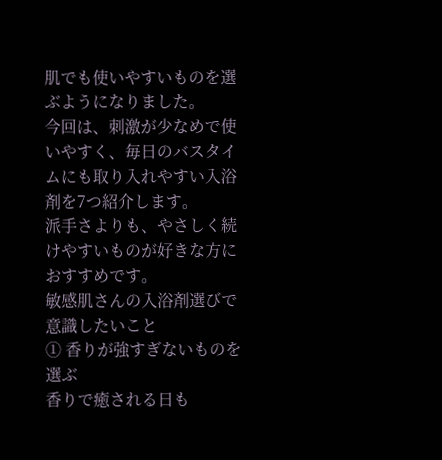肌でも使いやすいものを選ぶようになりました。
今回は、刺激が少なめで使いやすく、毎日のバスタイムにも取り入れやすい入浴剤を7つ紹介します。
派手さよりも、やさしく続けやすいものが好きな方におすすめです。
敏感肌さんの入浴剤選びで意識したいこと
① 香りが強すぎないものを選ぶ
香りで癒される日も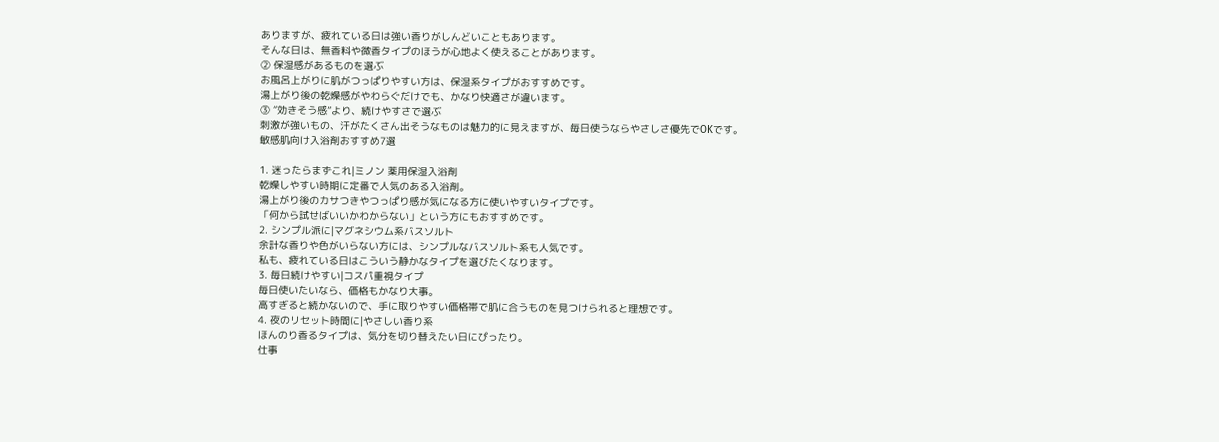ありますが、疲れている日は強い香りがしんどいこともあります。
そんな日は、無香料や微香タイプのほうが心地よく使えることがあります。
② 保湿感があるものを選ぶ
お風呂上がりに肌がつっぱりやすい方は、保湿系タイプがおすすめです。
湯上がり後の乾燥感がやわらぐだけでも、かなり快適さが違います。
③ “効きそう感”より、続けやすさで選ぶ
刺激が強いもの、汗がたくさん出そうなものは魅力的に見えますが、毎日使うならやさしさ優先でOKです。
敏感肌向け入浴剤おすすめ7選

1. 迷ったらまずこれ|ミノン 薬用保湿入浴剤
乾燥しやすい時期に定番で人気のある入浴剤。
湯上がり後のカサつきやつっぱり感が気になる方に使いやすいタイプです。
「何から試せばいいかわからない」という方にもおすすめです。
2. シンプル派に|マグネシウム系バスソルト
余計な香りや色がいらない方には、シンプルなバスソルト系も人気です。
私も、疲れている日はこういう静かなタイプを選びたくなります。
3. 毎日続けやすい|コスパ重視タイプ
毎日使いたいなら、価格もかなり大事。
高すぎると続かないので、手に取りやすい価格帯で肌に合うものを見つけられると理想です。
4. 夜のリセット時間に|やさしい香り系
ほんのり香るタイプは、気分を切り替えたい日にぴったり。
仕事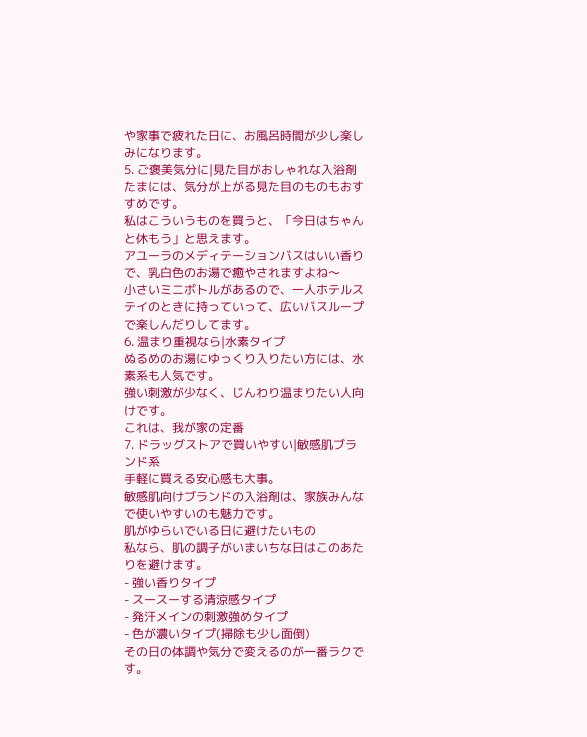や家事で疲れた日に、お風呂時間が少し楽しみになります。
5. ご褒美気分に|見た目がおしゃれな入浴剤
たまには、気分が上がる見た目のものもおすすめです。
私はこういうものを買うと、「今日はちゃんと休もう」と思えます。
アユーラのメディテーションバスはいい香りで、乳白色のお湯で癒やされますよね〜
小さいミニボトルがあるので、一人ホテルステイのときに持っていって、広いバスループで楽しんだりしてます。
6. 温まり重視なら|水素タイプ
ぬるめのお湯にゆっくり入りたい方には、水素系も人気です。
強い刺激が少なく、じんわり温まりたい人向けです。
これは、我が家の定番
7. ドラッグストアで買いやすい|敏感肌ブランド系
手軽に買える安心感も大事。
敏感肌向けブランドの入浴剤は、家族みんなで使いやすいのも魅力です。
肌がゆらいでいる日に避けたいもの
私なら、肌の調子がいまいちな日はこのあたりを避けます。
- 強い香りタイプ
- スースーする清涼感タイプ
- 発汗メインの刺激強めタイプ
- 色が濃いタイプ(掃除も少し面倒)
その日の体調や気分で変えるのが一番ラクです。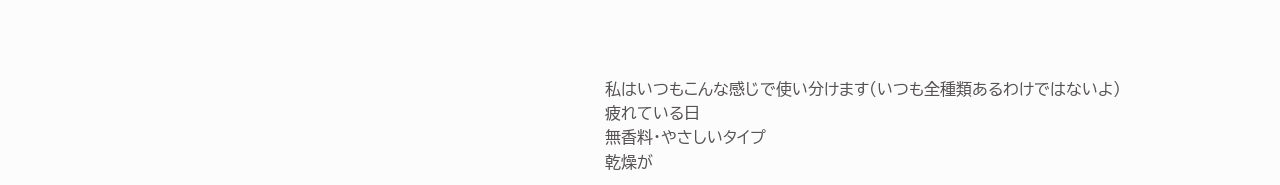私はいつもこんな感じで使い分けます(いつも全種類あるわけではないよ)
疲れている日
無香料・やさしいタイプ
乾燥が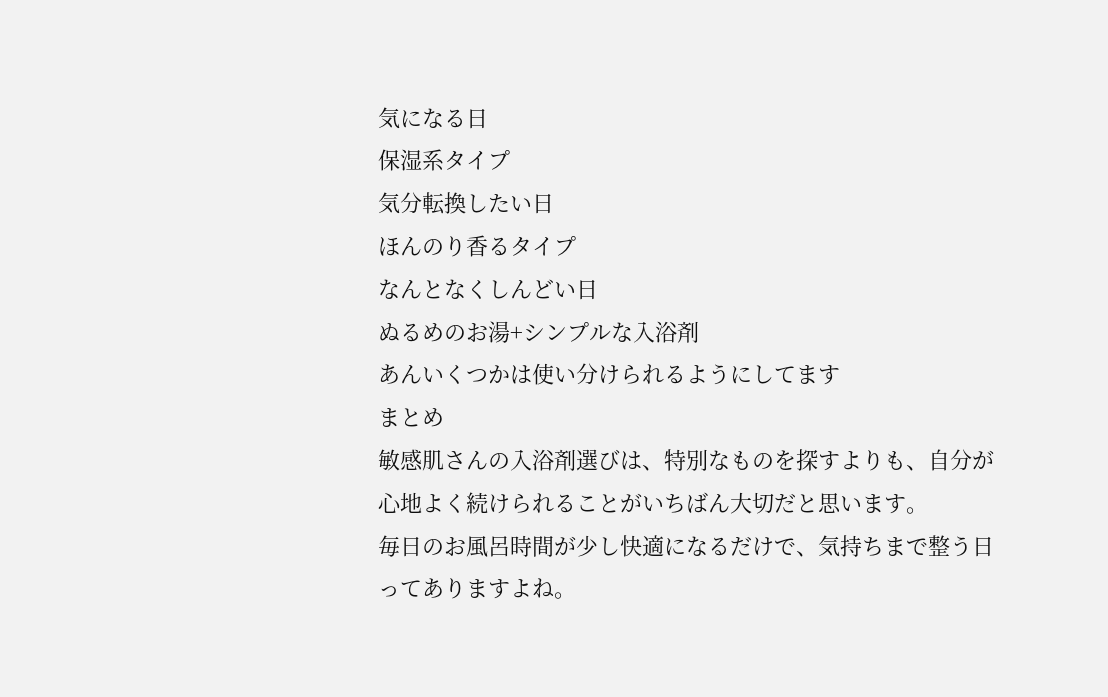気になる日
保湿系タイプ
気分転換したい日
ほんのり香るタイプ
なんとなくしんどい日
ぬるめのお湯+シンプルな入浴剤
あんいくつかは使い分けられるようにしてます
まとめ
敏感肌さんの入浴剤選びは、特別なものを探すよりも、自分が心地よく続けられることがいちばん大切だと思います。
毎日のお風呂時間が少し快適になるだけで、気持ちまで整う日ってありますよね。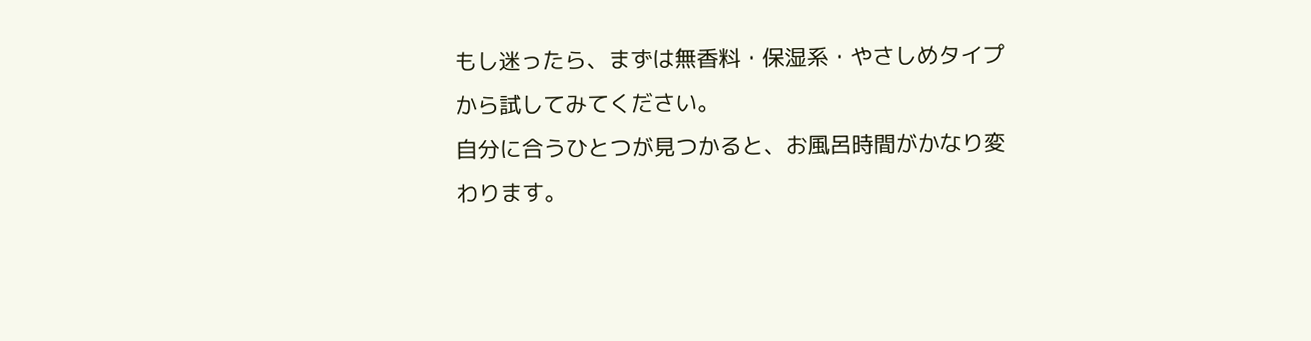もし迷ったら、まずは無香料・保湿系・やさしめタイプから試してみてください。
自分に合うひとつが見つかると、お風呂時間がかなり変わります。